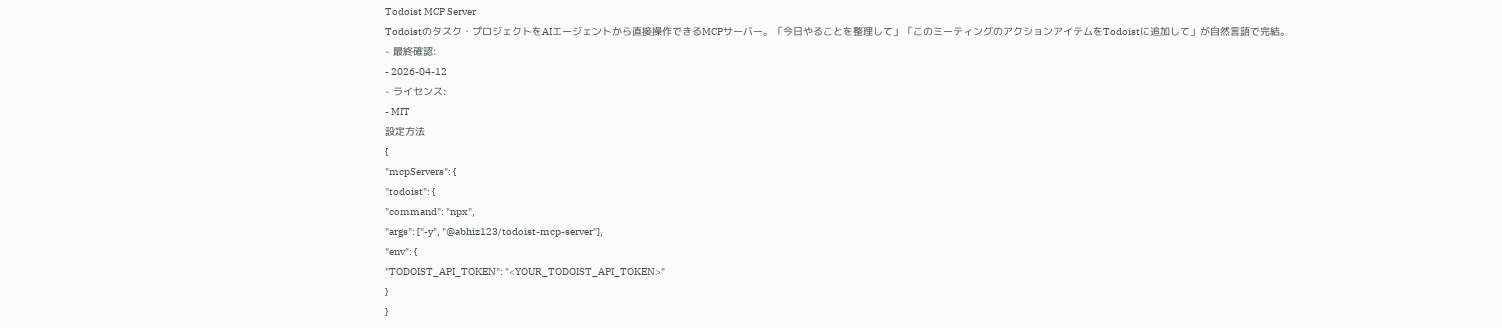Todoist MCP Server
Todoistのタスク・プロジェクトをAIエージェントから直接操作できるMCPサーバー。「今日やることを整理して」「このミーティングのアクションアイテムをTodoistに追加して」が自然言語で完結。
- 最終確認:
- 2026-04-12
- ライセンス:
- MIT
設定方法
{
"mcpServers": {
"todoist": {
"command": "npx",
"args": ["-y", "@abhiz123/todoist-mcp-server"],
"env": {
"TODOIST_API_TOKEN": "<YOUR_TODOIST_API_TOKEN>"
}
}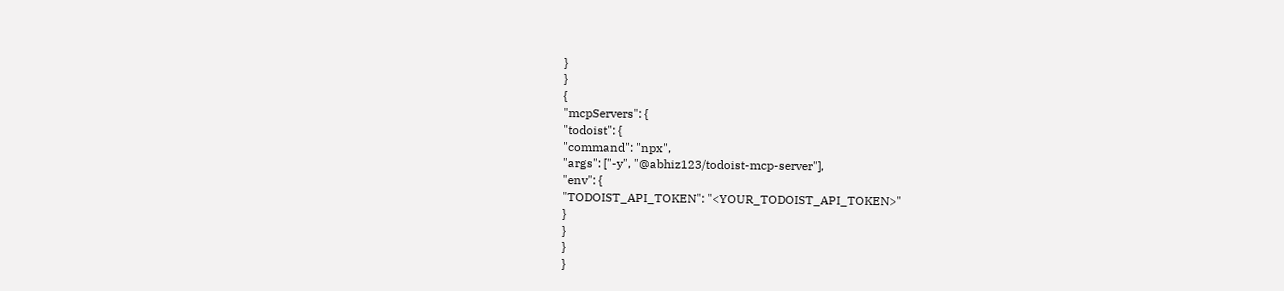}
}
{
"mcpServers": {
"todoist": {
"command": "npx",
"args": ["-y", "@abhiz123/todoist-mcp-server"],
"env": {
"TODOIST_API_TOKEN": "<YOUR_TODOIST_API_TOKEN>"
}
}
}
}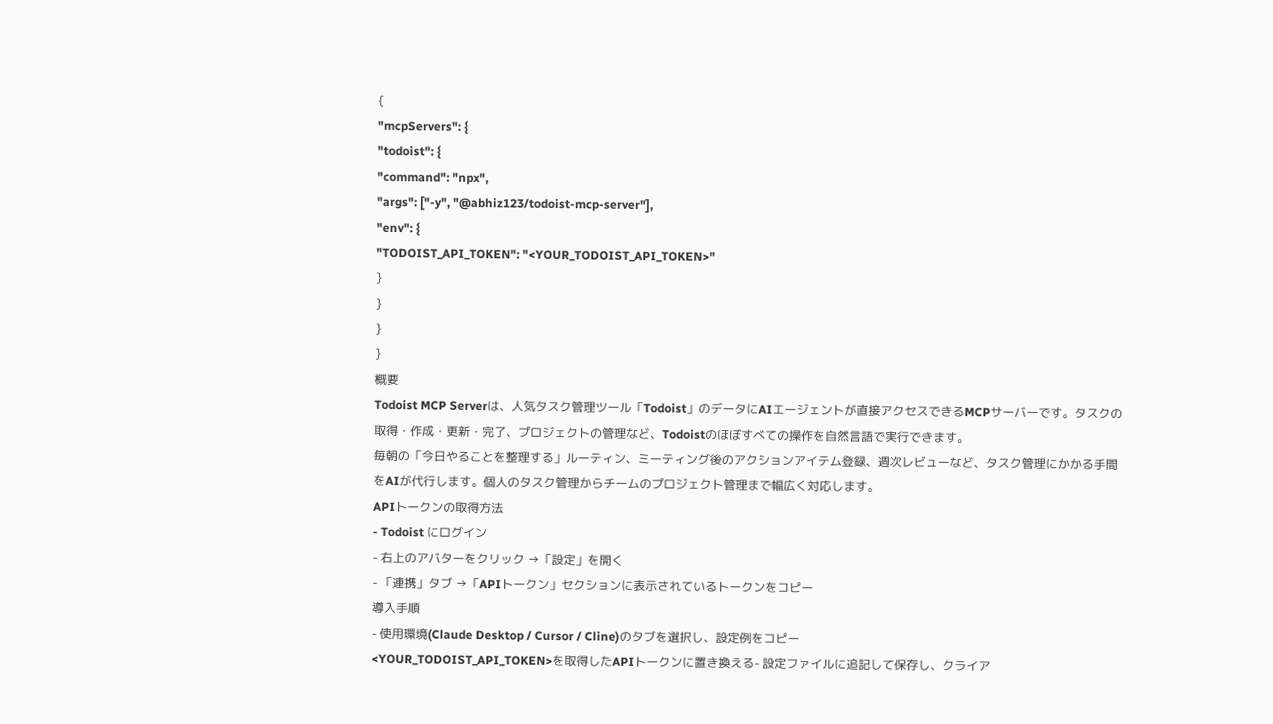{
"mcpServers": {
"todoist": {
"command": "npx",
"args": ["-y", "@abhiz123/todoist-mcp-server"],
"env": {
"TODOIST_API_TOKEN": "<YOUR_TODOIST_API_TOKEN>"
}
}
}
}
概要
Todoist MCP Serverは、人気タスク管理ツール「Todoist」のデータにAIエージェントが直接アクセスできるMCPサーバーです。タスクの取得・作成・更新・完了、プロジェクトの管理など、Todoistのほぼすべての操作を自然言語で実行できます。
毎朝の「今日やることを整理する」ルーティン、ミーティング後のアクションアイテム登録、週次レビューなど、タスク管理にかかる手間をAIが代行します。個人のタスク管理からチームのプロジェクト管理まで幅広く対応します。
APIトークンの取得方法
- Todoist にログイン
- 右上のアバターをクリック →「設定」を開く
- 「連携」タブ →「APIトークン」セクションに表示されているトークンをコピー
導入手順
- 使用環境(Claude Desktop / Cursor / Cline)のタブを選択し、設定例をコピー
<YOUR_TODOIST_API_TOKEN>を取得したAPIトークンに置き換える- 設定ファイルに追記して保存し、クライア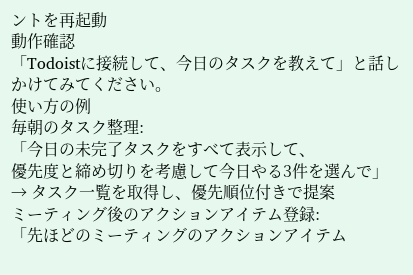ントを再起動
動作確認
「Todoistに接続して、今日のタスクを教えて」と話しかけてみてください。
使い方の例
毎朝のタスク整理:
「今日の未完了タスクをすべて表示して、
優先度と締め切りを考慮して今日やる3件を選んで」
→ タスク一覧を取得し、優先順位付きで提案
ミーティング後のアクションアイテム登録:
「先ほどのミーティングのアクションアイテム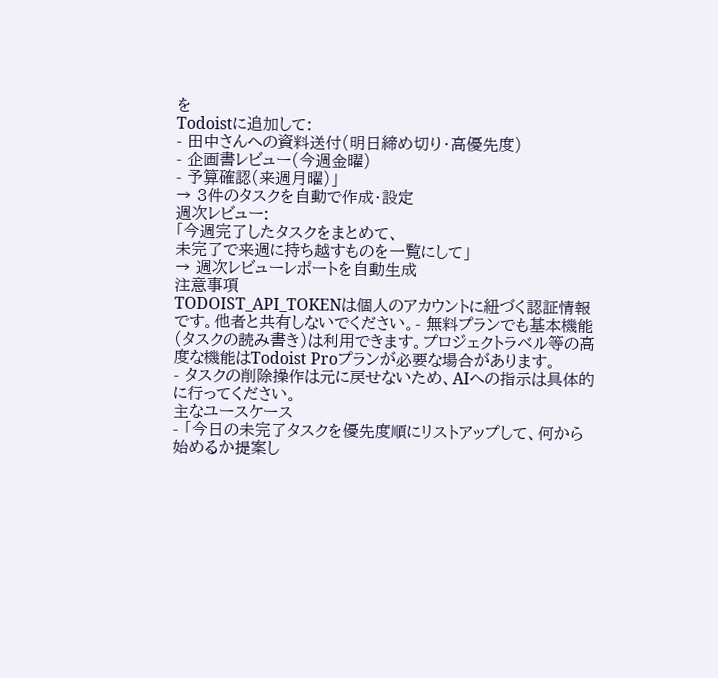を
Todoistに追加して:
- 田中さんへの資料送付(明日締め切り・高優先度)
- 企画書レビュー(今週金曜)
- 予算確認(来週月曜)」
→ 3件のタスクを自動で作成・設定
週次レビュー:
「今週完了したタスクをまとめて、
未完了で来週に持ち越すものを一覧にして」
→ 週次レビューレポートを自動生成
注意事項
TODOIST_API_TOKENは個人のアカウントに紐づく認証情報です。他者と共有しないでください。- 無料プランでも基本機能(タスクの読み書き)は利用できます。プロジェクトラベル等の高度な機能はTodoist Proプランが必要な場合があります。
- タスクの削除操作は元に戻せないため、AIへの指示は具体的に行ってください。
主なユースケース
- 「今日の未完了タスクを優先度順にリストアップして、何から始めるか提案し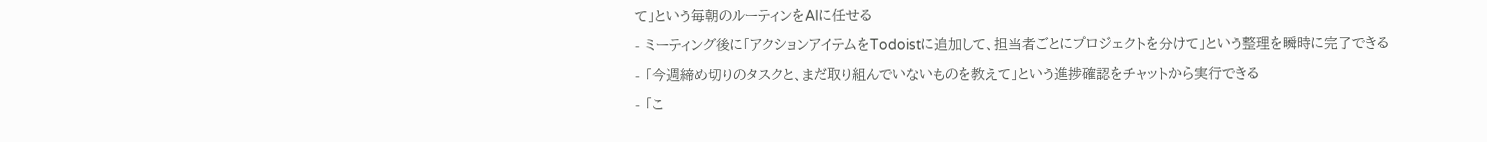て」という毎朝のルーティンをAIに任せる
- ミーティング後に「アクションアイテムをTodoistに追加して、担当者ごとにプロジェクトを分けて」という整理を瞬時に完了できる
- 「今週締め切りのタスクと、まだ取り組んでいないものを教えて」という進捗確認をチャットから実行できる
- 「こ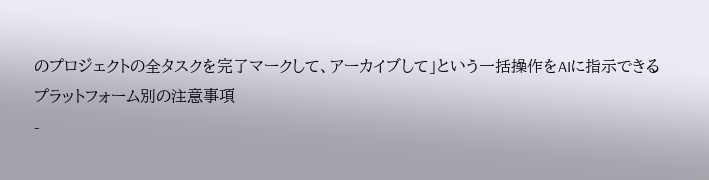のプロジェクトの全タスクを完了マークして、アーカイブして」という一括操作をAIに指示できる
プラットフォーム別の注意事項
-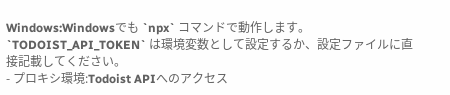Windows:Windowsでも `npx` コマンドで動作します。`TODOIST_API_TOKEN` は環境変数として設定するか、設定ファイルに直接記載してください。
- プロキシ環境:Todoist APIへのアクセス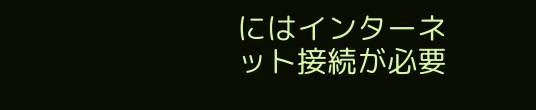にはインターネット接続が必要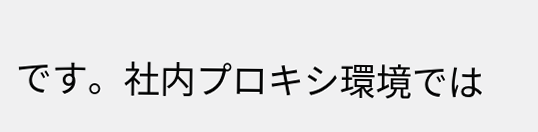です。社内プロキシ環境では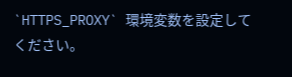`HTTPS_PROXY` 環境変数を設定してください。